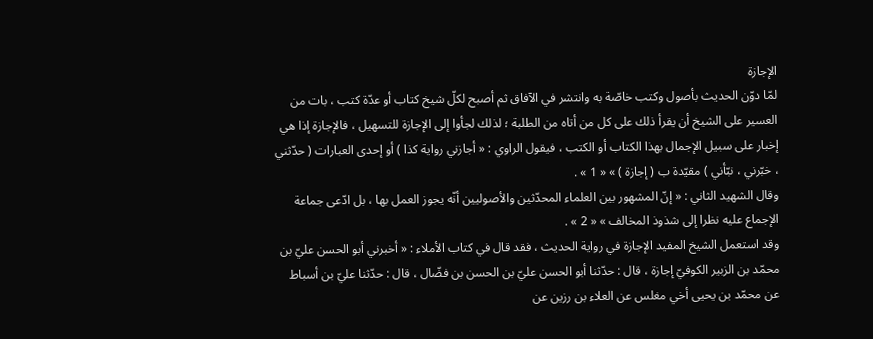الإجازة
لمّا دوّن الحديث بأصول وكتب خاصّة به وانتشر في الآفاق ثم أصبح لكلّ شيخ كتاب أو عدّة كتب ، بات من العسير على الشيخ أن يقرأ ذلك على كل من أتاه من الطلبة ؛ لذلك لجأوا إلى الإجازة للتسهيل ، فالإجازة إذا هي إخبار على سبيل الإجمال بهذا الكتاب أو الكتب ، فيقول الراوي : « أجازني رواية كذا ) أو إحدى العبارات ( حدّثني ، خبّرني ، نبّأني ) مقيّدة ب ( إجازة ) » « 1 » .
وقال الشهيد الثاني : « إنّ المشهور بين العلماء المحدّثين والأصوليين أنّه يجوز العمل بها ، بل ادّعى جماعة الإجماع عليه نظرا إلى شذوذ المخالف » « 2 » .
وقد استعمل الشيخ المفيد الإجازة في رواية الحديث ، فقد قال في كتاب الأملاء : « أخبرني أبو الحسن عليّ بن محمّد بن الزبير الكوفيّ إجازة ، قال : حدّثنا أبو الحسن عليّ بن الحسن بن فضّال ، قال : حدّثنا عليّ بن أسباط عن محمّد بن يحيى أخي مغلس عن العلاء بن رزين عن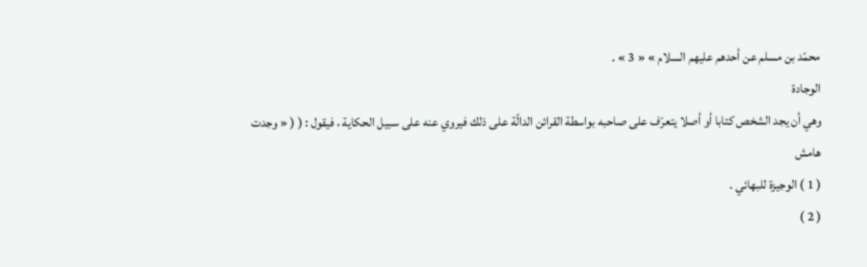محمّد بن مسلم عن أحدهم عليهم السلام » « 3 » .
الوجادة
وهي أن يجد الشخص كتابا أو أصلا يتعرّف على صاحبه بواسطة القرائن الدالّة على ذلك فيروي عنه على سبيل الحكاية ، فيقول : ( ( « وجدت
هامش
( 1 ) الوجيزة للبهائي .
( 2 )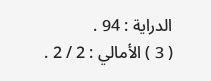الدراية : 94 .
( 3 ) الأمالي : 2 / 2 .